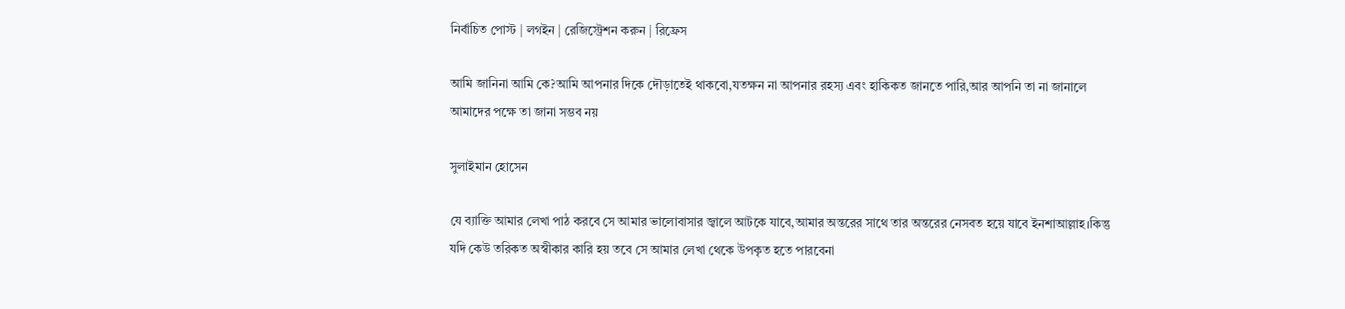নির্বাচিত পোস্ট | লগইন | রেজিস্ট্রেশন করুন | রিফ্রেস

আমি জানিনা আমি কে?আমি আপনার দিকে দৌড়াতেই থাকবো,যতক্ষন না আপনার রহস্য এবং হাকিকত জানতে পারি,আর আপনি তা না জানালে আমাদের পক্ষে তা জানা সম্ভব নয়

সুলাইমান হোসেন

যে ব্যাক্তি আমার লেখা পাঠ করবে সে আমার ভালোবাসার জ্বালে আটকে যাবে,আমার অন্তরের সাথে তার অন্তরের নেসবত হয়ে যাবে ইনশাআল্লাহ।কিন্তু যদি কেউ তরিকত অস্বীকার কারি হয় তবে সে আমার লেখা থেকে উপকৃত হতে পারবেনা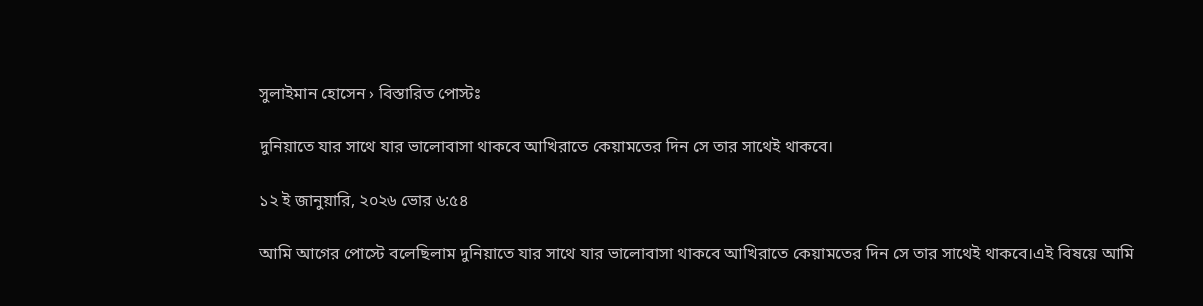সুলাইমান হোসেন › বিস্তারিত পোস্টঃ

দুনিয়াতে যার সাথে যার ভালোবাসা থাকবে আখিরাতে কেয়ামতের দিন সে তার সাথেই থাকবে।

১২ ই জানুয়ারি, ২০২৬ ভোর ৬:৫৪

আমি আগের পোস্টে বলেছিলাম দুনিয়াতে যার সাথে যার ভালোবাসা থাকবে আখিরাতে কেয়ামতের দিন সে তার সাথেই থাকবে।এই বিষয়ে আমি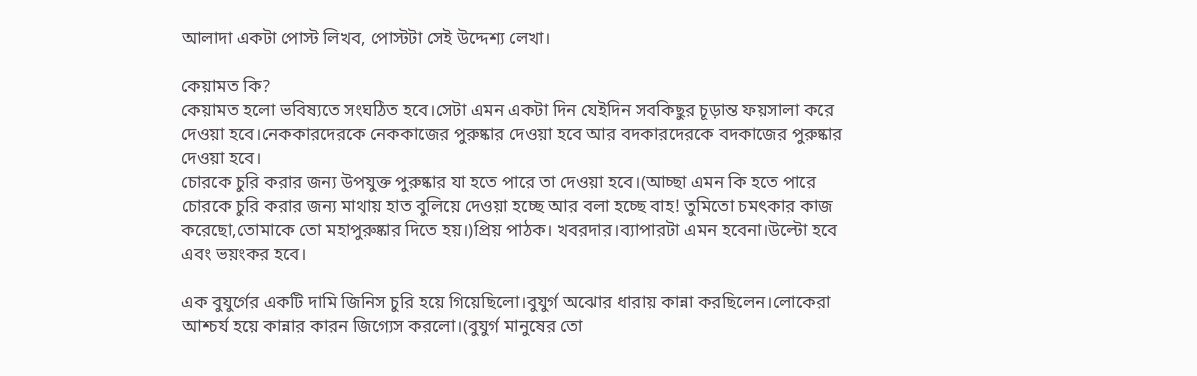আলাদা একটা পোস্ট লিখব, পোস্টটা সেই উদ্দেশ্য লেখা।

কেয়ামত কি?
কেয়ামত হলো ভবিষ্যতে সংঘঠিত হবে।সেটা এমন একটা দিন যেইদিন সবকিছুর চূড়ান্ত ফয়সালা করে দেওয়া হবে।নেককারদেরকে নেককাজের পুরুষ্কার দেওয়া হবে আর বদকারদেরকে বদকাজের পুরুষ্কার দেওয়া হবে।
চোরকে চুরি করার জন্য উপযুক্ত পুরুষ্কার যা হতে পারে তা দেওয়া হবে।(আচ্ছা এমন কি হতে পারে চোরকে চুরি করার জন্য মাথায় হাত বুলিয়ে দেওয়া হচ্ছে আর বলা হচ্ছে বাহ! তুমিতো চমৎকার কাজ করেছো,তোমাকে তো মহাপুরুষ্কার দিতে হয়।)প্রিয় পাঠক। খবরদার।ব্যাপারটা এমন হবেনা।উল্টো হবে এবং ভয়ংকর হবে।

এক বুযুর্গের একটি দামি জিনিস চুরি হয়ে গিয়েছিলো।বুযুর্গ অঝোর ধারায় কান্না করছিলেন।লোকেরা আশ্চর্য হয়ে কান্নার কারন জিগ্যেস করলো।(বুযুর্গ মানুষের তো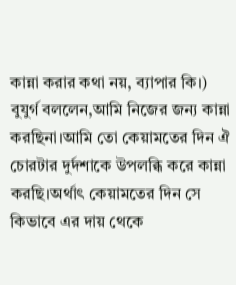কান্না করার কথা নয়, ব্যাপার কি।)
বুযুর্গ বললেন,আমি নিজের জন্য কান্না করছিনা।আমি তো কেয়ামতের দিন ঐ চোরটার দুর্দশাকে উপলব্ধি করে কান্না করছি।অর্থাৎ কেয়ামতের দিন সে কিভাবে এর দায় থেকে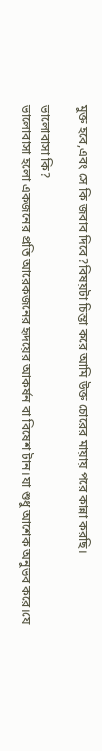মুক্ত হবে,এবং সে কি জবাব দিবে?বিষয়টা চিন্তা করে আমি উক্ত চোরের মায়ায় পরে কান্না করছি।

ভালোবাসা কি?
ভালোবাসা হলো একজনের প্রতি আরেকজনের হৃদয়ের আকর্ষন বা বিষেশ টান।যা শুধু আশেক অনুভব করে।যে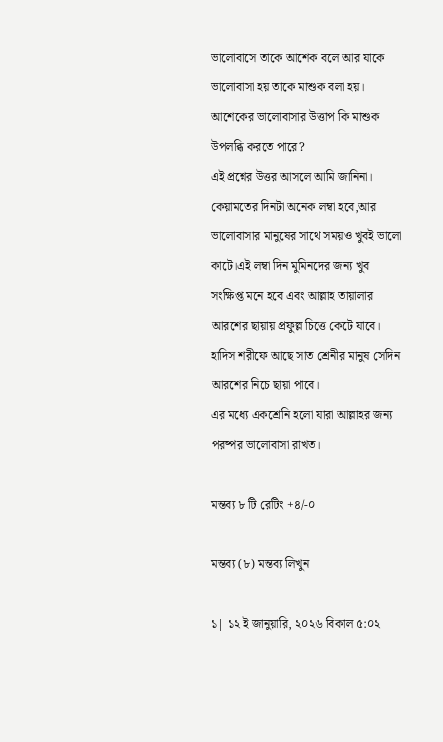ভালোবাসে তাকে আশেক বলে আর যাকে ভালোবাসা হয় তাকে মাশুক বলা হয়।
আশেকের ভালোবাসার উত্তাপ কি মাশুক উপলব্ধি করতে পারে?
এই প্রশ্নের উত্তর আসলে আমি জানিনা।
কেয়ামতের দিনটা অনেক লম্বা হবে,আর ভালোবাসার মানুষের সাথে সময়ও খুবই ভালো কাটে।এই লম্বা দিন মুমিনদের জন্য খুব সংক্ষিপ্ত মনে হবে এবং আল্লাহ তায়ালার আরশের ছায়ায় প্রফুল্ল চিত্তে কেটে যাবে।
হাদিস শরীফে আছে সাত শ্রেনীর মানুষ সেদিন আরশের নিচে ছায়া পাবে।
এর মধ্যে একশ্রেনি হলো যারা আল্লাহর জন্য পরষ্পর ভালোবাসা রাখত।

মন্তব্য ৮ টি রেটিং +৪/-০

মন্তব্য (৮) মন্তব্য লিখুন

১| ১২ ই জানুয়ারি, ২০২৬ বিকাল ৫:০২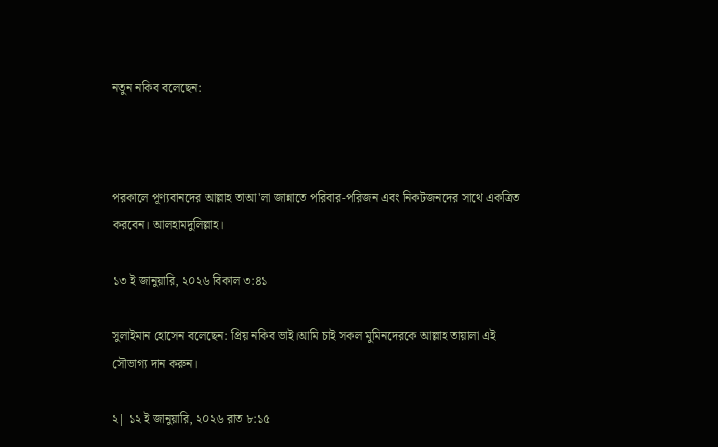নতুন নকিব বলেছেন:



পরকালে পূণ্যবানদের আল্লাহ তাআ'লা জান্নাতে পরিবার-পরিজন এবং নিকটজনদের সাথে একত্রিত করবেন। আলহামদুলিল্লাহ।

১৩ ই জানুয়ারি, ২০২৬ বিকাল ৩:৪১

সুলাইমান হোসেন বলেছেন: প্রিয় নকিব ভাই।আমি চাই সকল মুমিনদেরকে আল্লাহ তায়ালা এই সৌভাগ্য দান করুন।

২| ১২ ই জানুয়ারি, ২০২৬ রাত ৮:১৫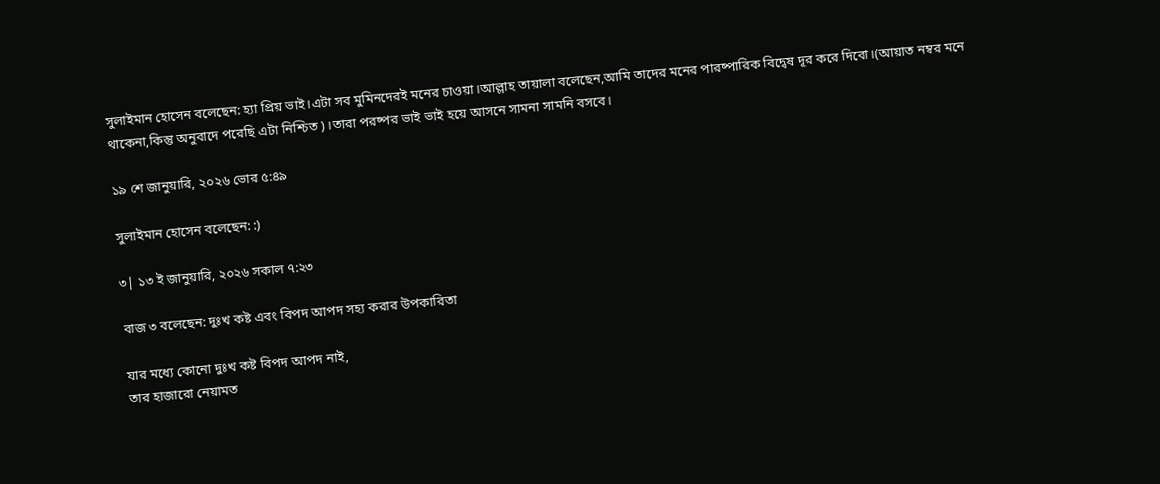সুলাইমান হোসেন বলেছেন: হ্যা প্রিয় ভাই।এটা সব মুমিনদেরই মনের চাওয়া।আল্লাহ তায়ালা বলেছেন,আমি তাদের মনের পারষ্পারিক বিদ্বেষ দূর করে দিবো।(আয়াত নম্বর মনে থাকেনা,কিন্তু অনুবাদে পরেছি এটা নিশ্চিত)।তারা পরষ্পর ভাই ভাই হয়ে আসনে সামনা সামনি বসবে।

১৯ শে জানুয়ারি, ২০২৬ ভোর ৫:৪৯

সুলাইমান হোসেন বলেছেন: :)

৩| ১৩ ই জানুয়ারি, ২০২৬ সকাল ৭:২৩

বাজ ৩ বলেছেন: দুঃখ কষ্ট এবং বিপদ আপদ সহ্য করার উপকারিতা

যার মধ্যে কোনো দুঃখ কষ্ট বিপদ আপদ নাই,
তার হাজারো নেয়ামত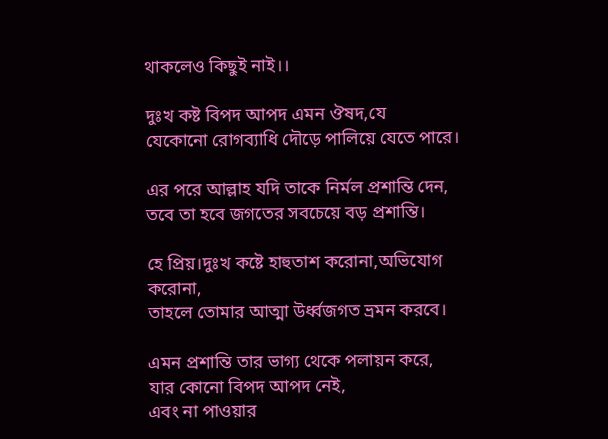থাকলেও কিছুই নাই।।

দুঃখ কষ্ট বিপদ আপদ এমন ঔষদ,যে
যেকোনো রোগব্যাধি দৌড়ে পালিয়ে যেতে পারে।

এর পরে আল্লাহ যদি তাকে নির্মল প্রশান্তি দেন,
তবে তা হবে জগতের সবচেয়ে বড় প্রশান্তি।

হে প্রিয়।দুঃখ কষ্টে হাহুতাশ করোনা,অভিযোগ করোনা,
তাহলে তোমার আত্মা উর্ধ্বজগত ভ্রমন করবে।

এমন প্রশান্তি তার ভাগ্য থেকে পলায়ন করে,
যার কোনো বিপদ আপদ নেই,
এবং না পাওয়ার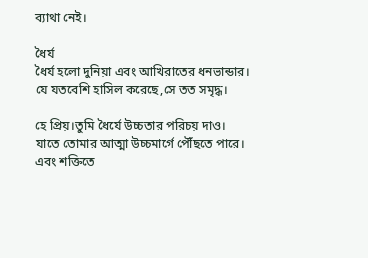ব্যাথা নেই।

ধৈর্য
ধৈর্য হলো দুনিয়া এবং আখিরাতের ধনভান্ডার।
যে যতবেশি হাসিল করেছে,সে তত সমৃদ্ধ।

হে প্রিয়।তুমি ধৈর্যে উচ্চতার পরিচয় দাও।
যাতে তোমার আত্মা উচ্চমার্গে পৌঁছতে পারে।
এবং শক্তিতে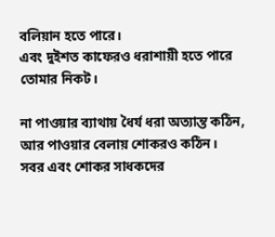বলিয়ান হতে পারে।
এবং দুইশত কাফেরও ধরাশায়ী হতে পারে তোমার নিকট।

না পাওয়ার ব্যাথায় ধৈর্য ধরা অত্যান্ত কঠিন,
আর পাওয়ার বেলায় শোকরও কঠিন।
সবর এবং শোকর সাধকদের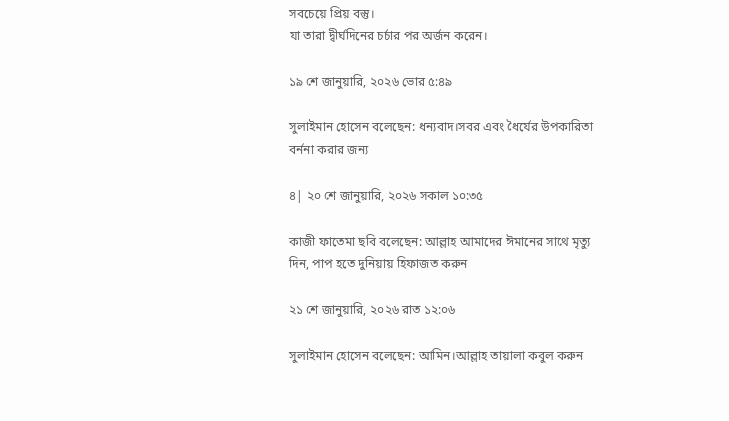সবচেয়ে প্রিয় বস্তু।
যা তারা দ্বীর্ঘদিনের চর্চার পর অর্জন করেন।

১৯ শে জানুয়ারি, ২০২৬ ভোর ৫:৪৯

সুলাইমান হোসেন বলেছেন: ধন্যবাদ।সবর এবং ধৈর্যের উপকারিতা বর্ননা করার জন্য

৪| ২০ শে জানুয়ারি, ২০২৬ সকাল ১০:৩৫

কাজী ফাতেমা ছবি বলেছেন: আল্লাহ আমাদের ঈমানের সাথে মৃত্যু দিন, পাপ হতে দুনিয়ায় হিফাজত করুন

২১ শে জানুয়ারি, ২০২৬ রাত ১২:০৬

সুলাইমান হোসেন বলেছেন: আমিন।আল্লাহ তায়ালা কবুল করুন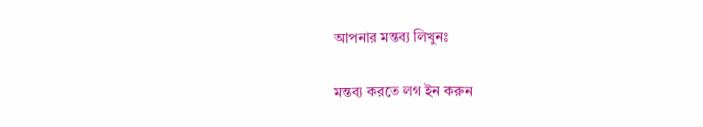আপনার মন্তব্য লিখুনঃ

মন্তব্য করতে লগ ইন করুন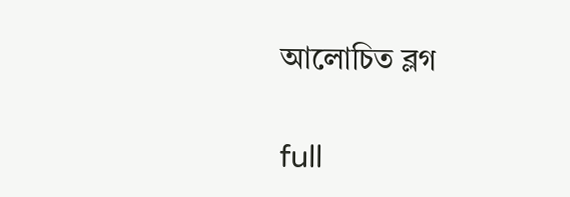আলোচিত ব্লগ


full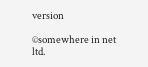version

©somewhere in net ltd.